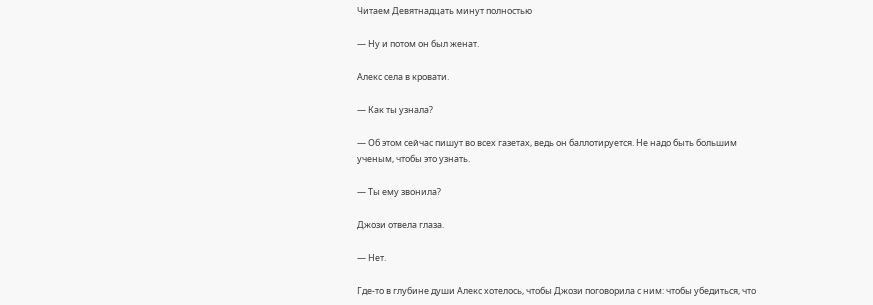Читаем Девятнадцать минут полностью

— Ну и потом он был женат.

Алекс села в кровати.

— Как ты узнала?

— Об этом сейчас пишут во всех газетах, ведь он баллотируется. Не надо быть большим ученым, чтобы это узнать.

— Ты ему звонила?

Джози отвела глаза.

— Нет.

Где-то в глубине души Алекс хотелось, чтобы Джози поговорила с ним: чтобы убедиться, что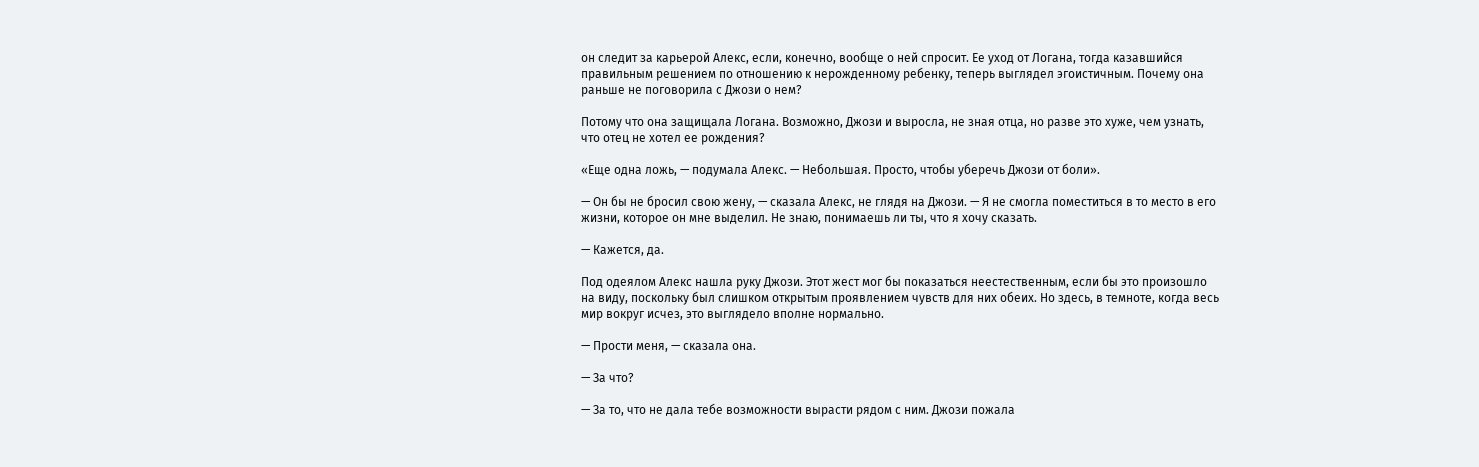он следит за карьерой Алекс, если, конечно, вообще о ней спросит. Ее уход от Логана, тогда казавшийся правильным решением по отношению к нерожденному ребенку, теперь выглядел эгоистичным. Почему она раньше не поговорила с Джози о нем?

Потому что она защищала Логана. Возможно, Джози и выросла, не зная отца, но разве это хуже, чем узнать, что отец не хотел ее рождения?

«Еще одна ложь, — подумала Алекс. — Небольшая. Просто, чтобы уберечь Джози от боли».

— Он бы не бросил свою жену, — сказала Алекс, не глядя на Джози. — Я не смогла поместиться в то место в его жизни, которое он мне выделил. Не знаю, понимаешь ли ты, что я хочу сказать.

— Кажется, да.

Под одеялом Алекс нашла руку Джози. Этот жест мог бы показаться неестественным, если бы это произошло на виду, поскольку был слишком открытым проявлением чувств для них обеих. Но здесь, в темноте, когда весь мир вокруг исчез, это выглядело вполне нормально.

— Прости меня, — сказала она.

— За что?

— За то, что не дала тебе возможности вырасти рядом с ним. Джози пожала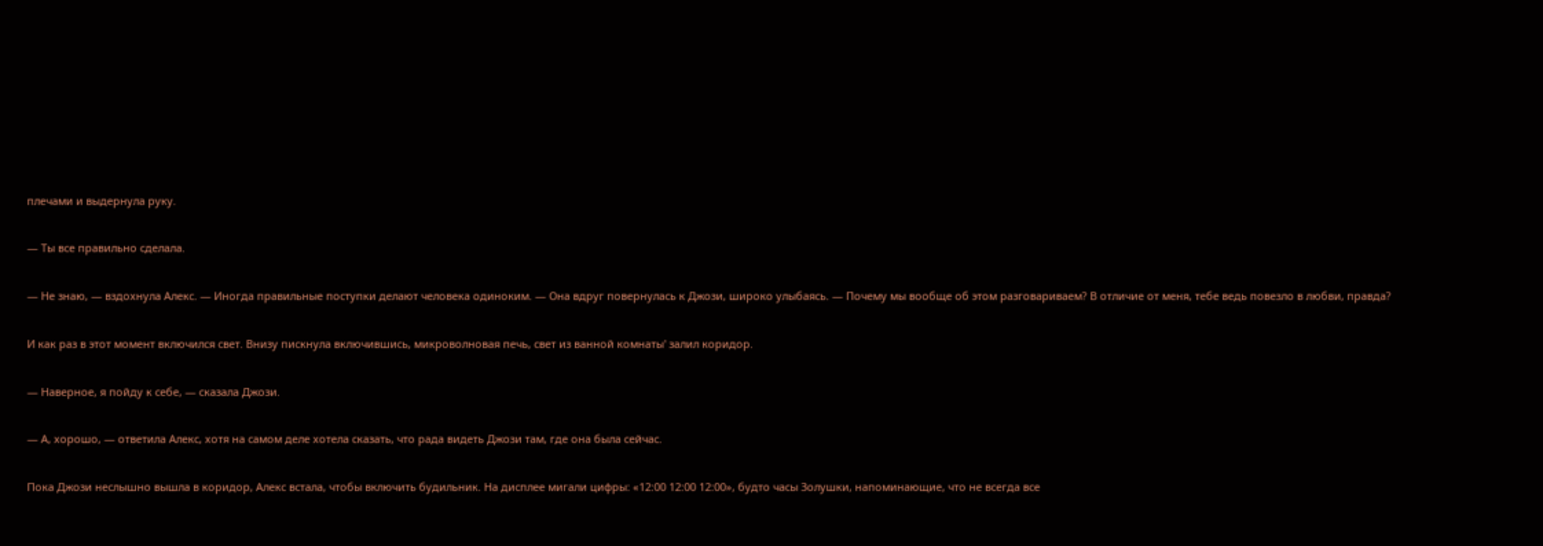плечами и выдернула руку.

— Ты все правильно сделала.

— Не знаю, — вздохнула Алекс. — Иногда правильные поступки делают человека одиноким. — Она вдруг повернулась к Джози, широко улыбаясь. — Почему мы вообще об этом разговариваем? В отличие от меня, тебе ведь повезло в любви, правда?

И как раз в этот момент включился свет. Внизу пискнула включившись, микроволновая печь, свет из ванной комнаты' залил коридор.

— Наверное, я пойду к себе, — сказала Джози.

— А, хорошо, — ответила Алекс, хотя на самом деле хотела сказать, что рада видеть Джози там, где она была сейчас.

Пока Джози неслышно вышла в коридор, Алекс встала, чтобы включить будильник. На дисплее мигали цифры: «12:00 12:00 12:00», будто часы Золушки, напоминающие, что не всегда все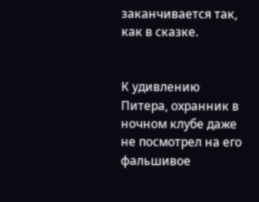заканчивается так, как в сказке.


К удивлению Питера, охранник в ночном клубе даже не посмотрел на его фальшивое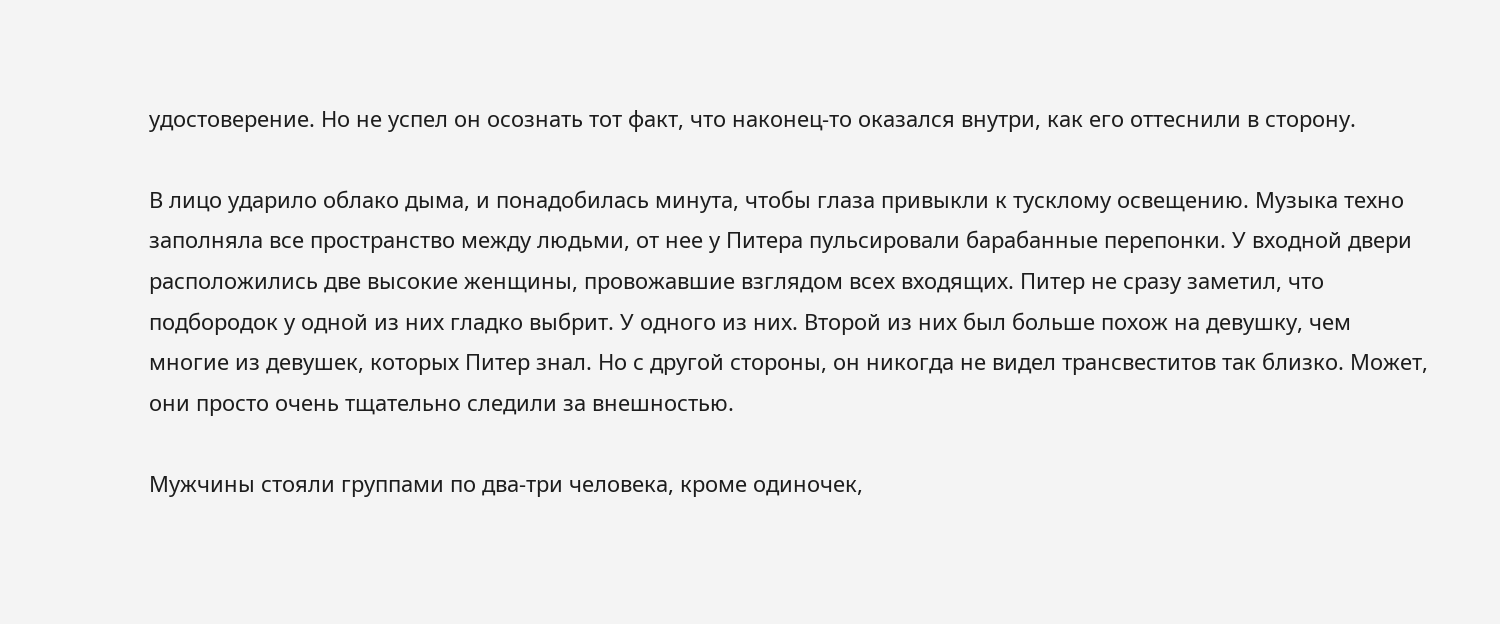удостоверение. Но не успел он осознать тот факт, что наконец-то оказался внутри, как его оттеснили в сторону.

В лицо ударило облако дыма, и понадобилась минута, чтобы глаза привыкли к тусклому освещению. Музыка техно заполняла все пространство между людьми, от нее у Питера пульсировали барабанные перепонки. У входной двери расположились две высокие женщины, провожавшие взглядом всех входящих. Питер не сразу заметил, что подбородок у одной из них гладко выбрит. У одного из них. Второй из них был больше похож на девушку, чем многие из девушек, которых Питер знал. Но с другой стороны, он никогда не видел трансвеститов так близко. Может, они просто очень тщательно следили за внешностью.

Мужчины стояли группами по два-три человека, кроме одиночек,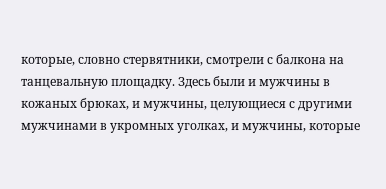которые, словно стервятники, смотрели с балкона на танцевальную площадку. Здесь были и мужчины в кожаных брюках, и мужчины, целующиеся с другими мужчинами в укромных уголках, и мужчины, которые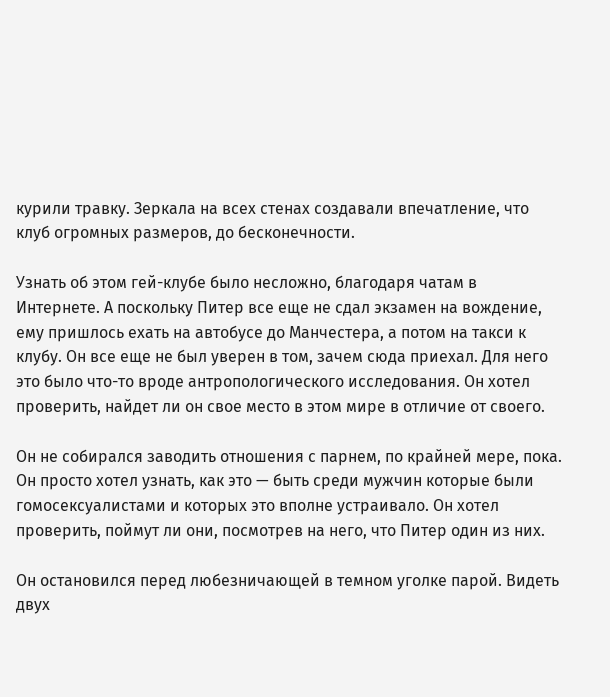курили травку. Зеркала на всех стенах создавали впечатление, что клуб огромных размеров, до бесконечности.

Узнать об этом гей-клубе было несложно, благодаря чатам в Интернете. А поскольку Питер все еще не сдал экзамен на вождение, ему пришлось ехать на автобусе до Манчестера, а потом на такси к клубу. Он все еще не был уверен в том, зачем сюда приехал. Для него это было что-то вроде антропологического исследования. Он хотел проверить, найдет ли он свое место в этом мире в отличие от своего.

Он не собирался заводить отношения с парнем, по крайней мере, пока. Он просто хотел узнать, как это — быть среди мужчин которые были гомосексуалистами и которых это вполне устраивало. Он хотел проверить, поймут ли они, посмотрев на него, что Питер один из них.

Он остановился перед любезничающей в темном уголке парой. Видеть двух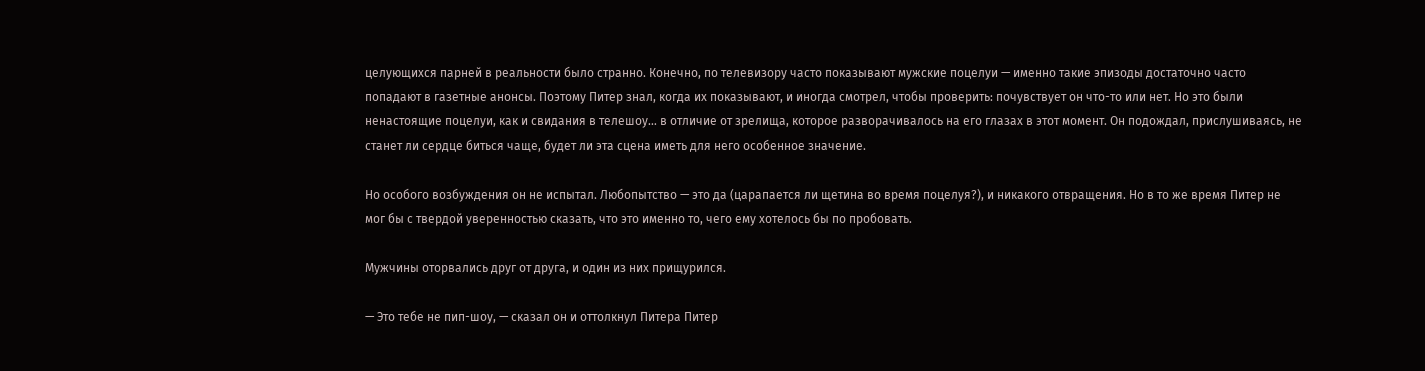целующихся парней в реальности было странно. Конечно, по телевизору часто показывают мужские поцелуи — именно такие эпизоды достаточно часто попадают в газетные анонсы. Поэтому Питер знал, когда их показывают, и иногда смотрел, чтобы проверить: почувствует он что-то или нет. Но это были ненастоящие поцелуи, как и свидания в телешоу… в отличие от зрелища, которое разворачивалось на его глазах в этот момент. Он подождал, прислушиваясь, не станет ли сердце биться чаще, будет ли эта сцена иметь для него особенное значение.

Но особого возбуждения он не испытал. Любопытство — это да (царапается ли щетина во время поцелуя?), и никакого отвращения. Но в то же время Питер не мог бы с твердой уверенностью сказать, что это именно то, чего ему хотелось бы по пробовать.

Мужчины оторвались друг от друга, и один из них прищурился.

— Это тебе не пип-шоу, — сказал он и оттолкнул Питера Питер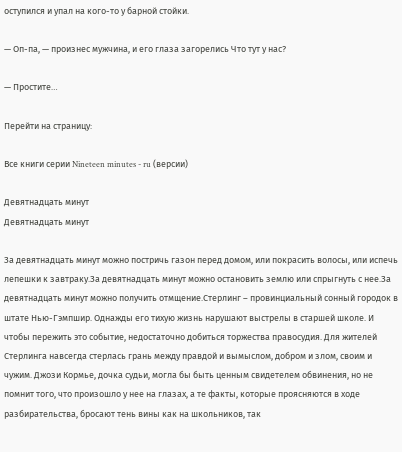оступился и упал на кого-то у барной стойки.

— Оп-па, — произнес мужчина, и его глаза загорелись Что тут у нас?

— Простите…

Перейти на страницу:

Все книги серии Nineteen minutes - ru (версии)

Девятнадцать минут
Девятнадцать минут

За девятнадцать минут можно постричь газон перед домом, или покрасить волосы, или испечь лепешки к завтраку.За девятнадцать минут можно остановить землю или спрыгнуть с нее.За девятнадцать минут можно получить отмщение.Стерлинг – провинциальный сонный городок в штате Нью-Гэмпшир. Однажды его тихую жизнь нарушают выстрелы в старшей школе. И чтобы пережить это событие, недостаточно добиться торжества правосудия. Для жителей Стерлинга навсегда стерлась грань между правдой и вымыслом, добром и злом, своим и чужим. Джози Кормье, дочка судьи, могла бы быть ценным свидетелем обвинения, но не помнит того, что произошло у нее на глазах, а те факты, которые проясняются в ходе разбирательства, бросают тень вины как на школьников, так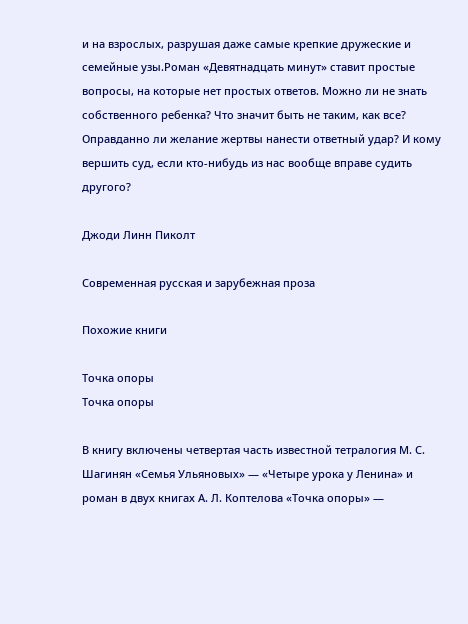и на взрослых, разрушая даже самые крепкие дружеские и семейные узы.Роман «Девятнадцать минут» ставит простые вопросы, на которые нет простых ответов. Можно ли не знать собственного ребенка? Что значит быть не таким, как все? Оправданно ли желание жертвы нанести ответный удар? И кому вершить суд, если кто-нибудь из нас вообще вправе судить другого?

Джоди Линн Пиколт

Современная русская и зарубежная проза

Похожие книги

Точка опоры
Точка опоры

В книгу включены четвертая часть известной тетралогия М. С. Шагинян «Семья Ульяновых» — «Четыре урока у Ленина» и роман в двух книгах А. Л. Коптелова «Точка опоры» —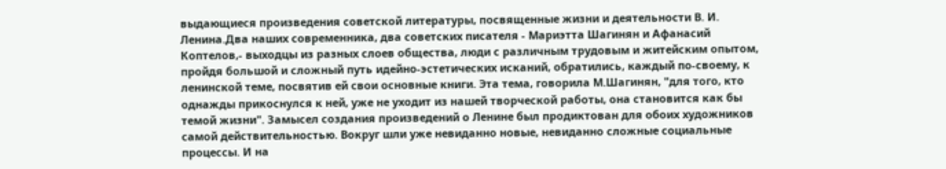выдающиеся произведения советской литературы, посвященные жизни и деятельности В. И. Ленина.Два наших современника, два советских писателя - Мариэтта Шагинян и Афанасий Коптелов,- выходцы из разных слоев общества, люди с различным трудовым и житейским опытом, пройдя большой и сложный путь идейно-эстетических исканий, обратились, каждый по-своему, к ленинской теме, посвятив ей свои основные книги. Эта тема, говорила М.Шагинян, "для того, кто однажды прикоснулся к ней, уже не уходит из нашей творческой работы, она становится как бы темой жизни". Замысел создания произведений о Ленине был продиктован для обоих художников самой действительностью. Вокруг шли уже невиданно новые, невиданно сложные социальные процессы. И на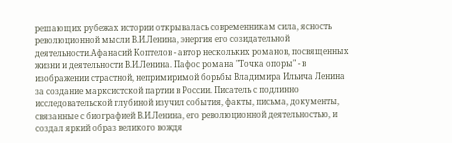решающих рубежах истории открывалась современникам сила, ясность революционной мысли В.И.Ленина, энергия его созидательной деятельности.Афанасий Коптелов - автор нескольких романов, посвященных жизни и деятельности В.И.Ленина. Пафос романа "Точка опоры" - в изображении страстной, непримиримой борьбы Владимира Ильича Ленина за создание марксистской партии в России. Писатель с подлинно исследовательской глубиной изучил события, факты, письма, документы, связанные с биографией В.И.Ленина, его революционной деятельностью, и создал яркий образ великого вождя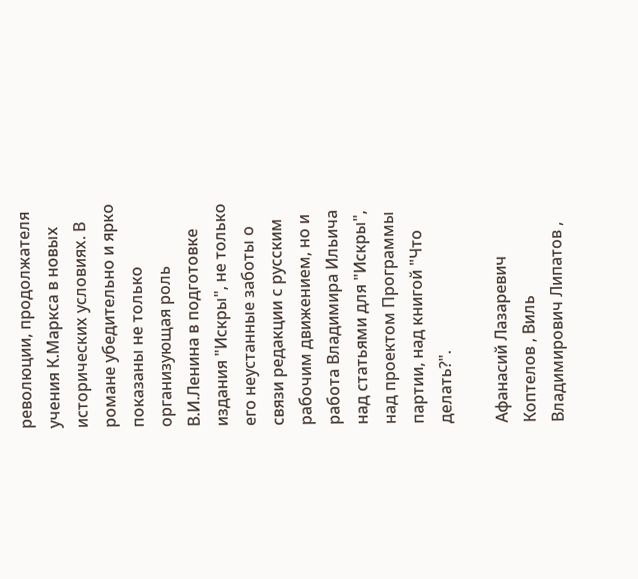революции, продолжателя учения К.Маркса в новых исторических условиях. В романе убедительно и ярко показаны не только организующая роль В.И.Ленина в подготовке издания "Искры", не только его неустанные заботы о связи редакции с русским рабочим движением, но и работа Владимира Ильича над статьями для "Искры", над проектом Программы партии, над книгой "Что делать?".

Афанасий Лазаревич Коптелов , Виль Владимирович Липатов ,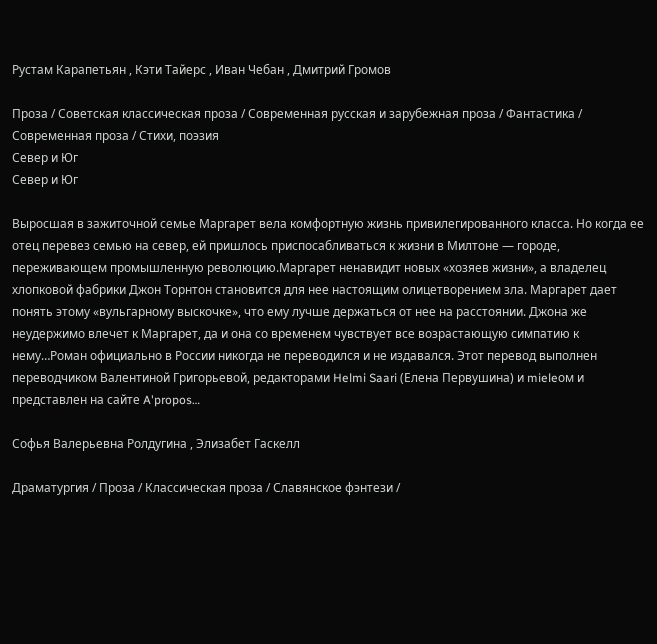Рустам Карапетьян , Кэти Тайерс , Иван Чебан , Дмитрий Громов

Проза / Советская классическая проза / Современная русская и зарубежная проза / Фантастика / Современная проза / Cтихи, поэзия
Север и Юг
Север и Юг

Выросшая в зажиточной семье Маргарет вела комфортную жизнь привилегированного класса. Но когда ее отец перевез семью на север, ей пришлось приспосабливаться к жизни в Милтоне — городе, переживающем промышленную революцию.Маргарет ненавидит новых «хозяев жизни», а владелец хлопковой фабрики Джон Торнтон становится для нее настоящим олицетворением зла. Маргарет дает понять этому «вульгарному выскочке», что ему лучше держаться от нее на расстоянии. Джона же неудержимо влечет к Маргарет, да и она со временем чувствует все возрастающую симпатию к нему…Роман официально в России никогда не переводился и не издавался. Этот перевод выполнен переводчиком Валентиной Григорьевой, редакторами Helmi Saari (Елена Первушина) и mieleом и представлен на сайте A'propos…

Софья Валерьевна Ролдугина , Элизабет Гаскелл

Драматургия / Проза / Классическая проза / Славянское фэнтези /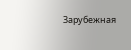Зарубежная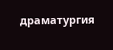драматургия